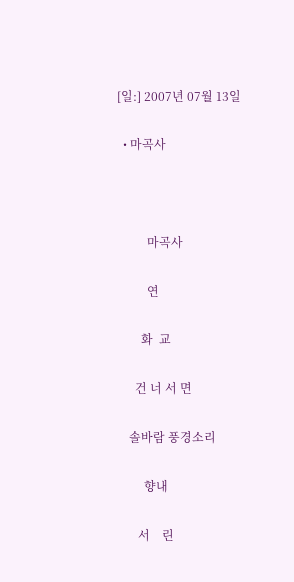[일:] 2007년 07월 13일

  • 마곡사



          마곡사

          연

        화  교

      건 너 서 면

    솔바람 풍경소리

         향내

       서    린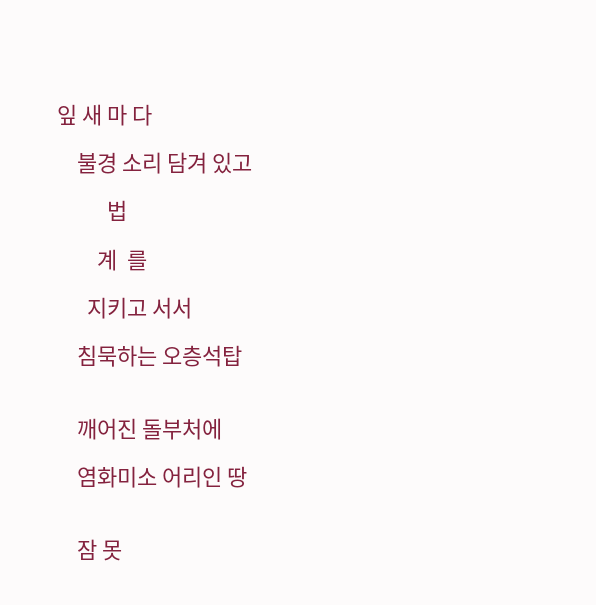잎 새 마 다

    불경 소리 담겨 있고

          법

        계  를

      지키고 서서

    침묵하는 오층석탑


    깨어진 돌부처에

    염화미소 어리인 땅


    잠 못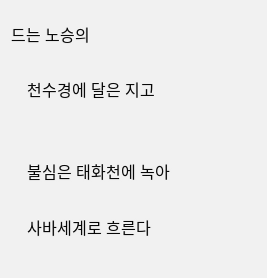드는 노승의

    천수경에 달은 지고


    불심은 태화천에 녹아

    사바세계로 흐른다